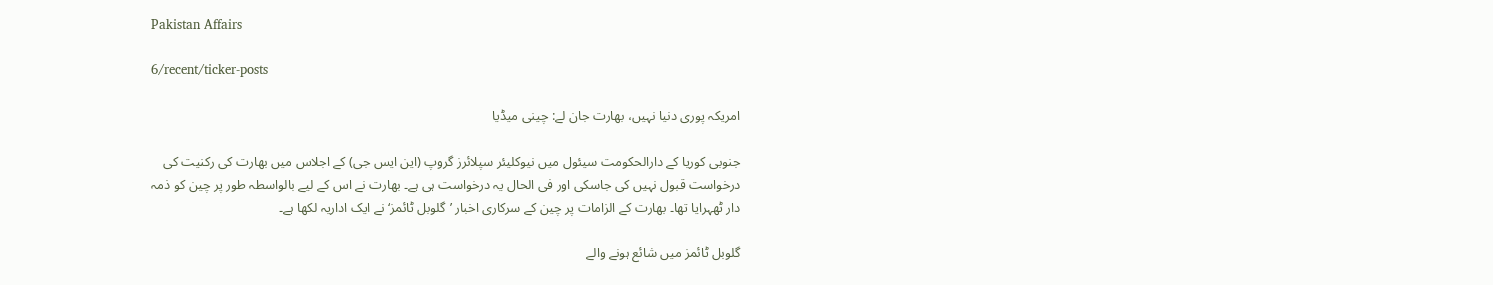Pakistan Affairs

6/recent/ticker-posts

امریکہ پوری دنیا نہیں، بھارت جان لے: چینی میڈیا

جنوبی کوریا کے دارالحکومت سیئول میں نیوکلیئر سپلائرز گروپ (این ایس جی) کے اجلاس میں بھارت کی رکنیت کی درخواست قبول نہیں کی جاسکی اور فی الحال یہ درخواست ہی ہے۔ بھارت نے اس کے لیے بالواسطہ طور پر چین کو ذمہ دار ٹھہرایا تھا۔ بھارت کے الزامات پر چین کے سرکاری اخبار ’گلوبل ٹائمز‘ نے ایک اداریہ لکھا ہے۔

گلوبل ٹائمز میں شائع ہونے والے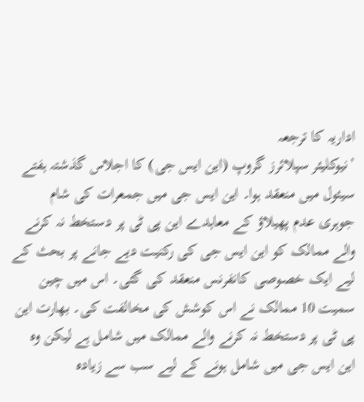اداریہ کا ترجعہ
’نیوکلیئر سپلائرز گروپ (این ایس جی) کا اجلاس گذشتہ ہفتے سیئول میں منعقد ہوا۔ این ایس جی میں جمعرات کی شام جوہری عدم پھیلاؤ کے معاہدے این پی ٹی پر دستخط نہ کرنے والے ممالک کو این ایس جی کی رکنیت دیے جانے پر بحث کے لیے ایک خصوصی کانفرنس منعقد کی گئی۔ اس میں چین سمیت 10 ممالک نے اس کوشش کی مخالفت کی۔ بھارت این پی ٹی پر دستخط نہ کرنے والے ممالک میں شامل ہے لیکن وہ این ایس جی میں شامل ہونے کے لیے سب سے زیادہ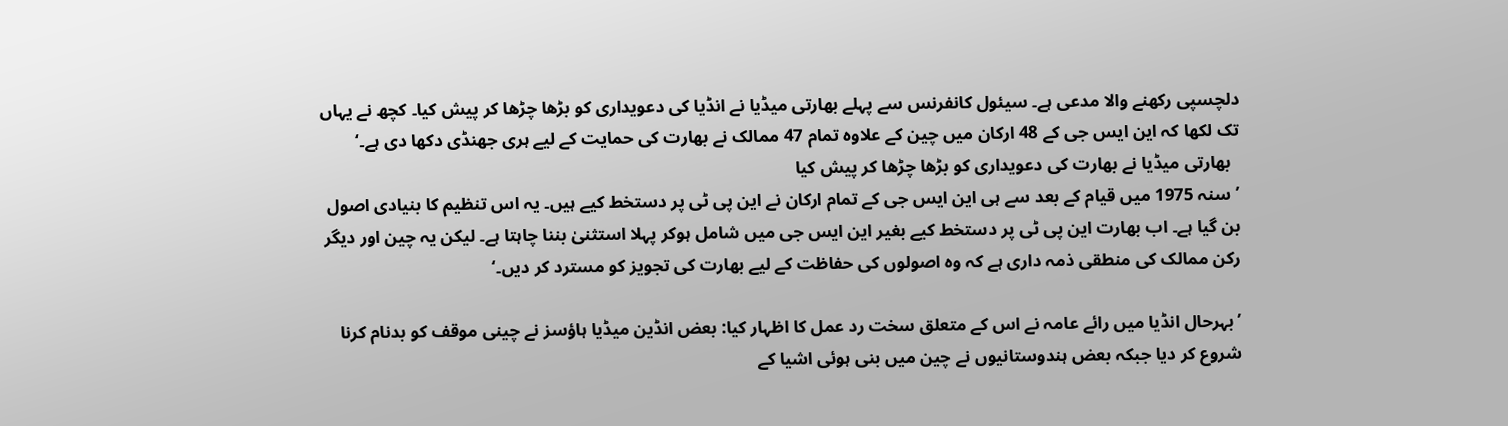دلچسپی رکھنے والا مدعی ہے۔ سیئول کانفرنس سے پہلے بھارتی میڈیا نے انڈیا کی دعویداری کو بڑھا چڑھا کر پیش کیا۔ کچھ نے یہاں تک لکھا کہ این ایس جی کے 48 ارکان میں چین کے علاوہ تمام 47 ممالک نے بھارت کی حمایت کے لیے ہری جھنڈی دکھا دی ہے۔‘
  بھارتی میڈیا نے بھارت کی دعویداری کو بڑھا چڑھا کر پیش کیا
’سنہ 1975 میں قیام کے بعد سے ہی این ایس جی کے تمام ارکان نے این پی ٹی پر دستخط کیے ہیں۔ یہ اس تنظیم کا بنیادی اصول بن گیا ہے۔ اب بھارت این پی ٹی پر دستخط کیے بغیر این ایس جی میں شامل ہوکر پہلا استثنیٰ بننا چاہتا ہے۔ لیکن یہ چین اور دیگر رکن ممالک کی منطقی ذمہ داری ہے کہ وہ اصولوں کی حفاظت کے لیے بھارت کی تجویز کو مسترد کر دیں۔‘

’بہرحال انڈیا میں رائے عامہ نے اس کے متعلق سخت رد عمل کا اظہار کیا: بعض انڈین میڈیا ہاؤسز نے چینی موقف کو بدنام کرنا شروع کر دیا جبکہ بعض ہندوستانیوں نے چین میں بنی ہوئی اشیا کے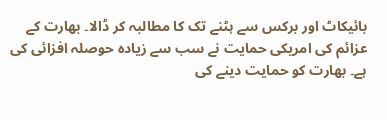بائیکاٹ اور برکس سے ہٹنے تک کا مطالبہ کر ڈالا۔ بھارت کے عزائم کی امریکی حمایت نے سب سے زیادہ حوصلہ افزائی کی ہے۔ بھارت کو حمایت دینے کی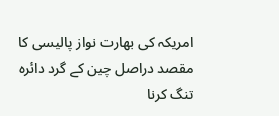امریکہ کی بھارت نواز پالیسی کا مقصد دراصل چین کے گرد دائرہ تنگ کرنا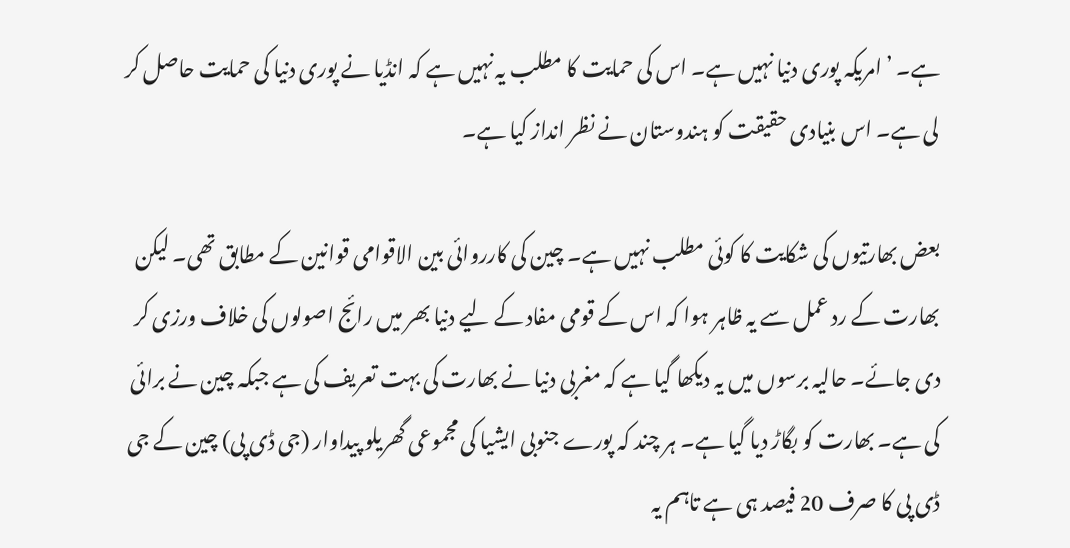ہے۔ ’امریکہ پوری دنیا نہیں ہے۔ اس کی حمایت کا مطلب یہ نہیں ہے کہ انڈیا نے پوری دنیا کی حمایت حاصل کر لی ہے۔ اس بنیادی حقیقت کو ہندوستان نے نظر انداز کیا ہے۔

بعض بھارتیوں کی شکایت کا کوئی مطلب نہیں ہے۔ چین کی کارروائی بین الاقوامی قوانین کے مطابق تھی۔ لیکن بھارت کے رد عمل سے یہ ظاہر ہوا کہ اس کے قومی مفاد کے لیے دنیا بھر میں رائج اصولوں کی خلاف ورزی کر دی جائے۔ حالیہ برسوں میں یہ دیکھا گیا ہے کہ مغربی دنیا نے بھارت کی بہت تعریف کی ہے جبکہ چین نے برائی کی ہے۔ بھارت کو بگاڑ دیا گیا ہے۔ ہر چند کہ پورے جنوبی ایشیا کی مجموعی گھریلو پیداوار (جی ڈی پی) چین کے جی ڈی پی کا صرف 20 فیصد ہی ہے تاہم یہ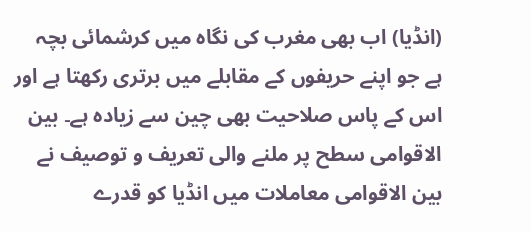(انڈیا) اب بھی مغرب کی نگاہ میں کرشمائی بچہ ہے جو اپنے حریفوں کے مقابلے میں برتری رکھتا ہے اور اس کے پاس صلاحیت بھی چین سے زیادہ ہے۔ بین الاقوامی سطح پر ملنے والی تعریف و توصیف نے بین الاقوامی معاملات میں انڈیا کو قدرے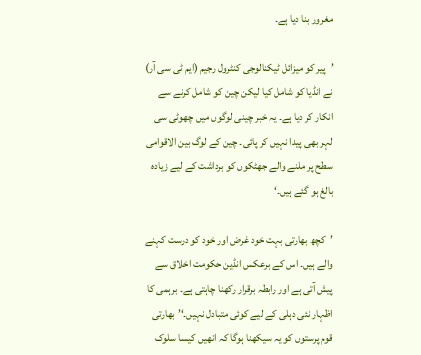مغرور بنا دیا ہے۔

’پیر کو میزائل ٹیکنالوجی کنٹرول رجيم (ایم ٹی سی آر) نے انڈیا کو شامل کیا لیکن چین کو شامل کرنے سے انکار کر دیا ہے۔ یہ خبر چینی لوگوں میں چھوٹی سی لہر بھی پیدا نہیں کر پائی۔ چین کے لوگ بین الاقوامی سطح پر ملنے والے جھٹکوں کو برداشت کے لیے زیادہ بالغ ہو گئے ہیں۔‘

’کچھ بھارتی بہت خود غرض اور خود کو درست کہنے والے ہیں۔ اس کے برعکس انڈین حکومت اخلاق سے پیش آتی ہے اور رابطہ برقرار رکھنا چاہتی ہے۔ برہمی کا اظہار نئی دہلی کے لیے کوئی متبادل نہیں۔‘’بھارتی قوم پرستوں کو یہ سیکھنا ہوگا کہ انھیں کیسا سلوک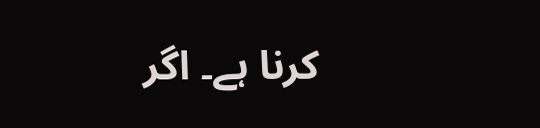کرنا ہے۔ اگر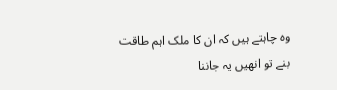وہ چاہتے ہیں کہ ان کا ملک اہم طاقت بنے تو انھیں یہ جاننا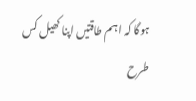ہوگا کہ اہم طاقتیں اپنا کھیل کس طرح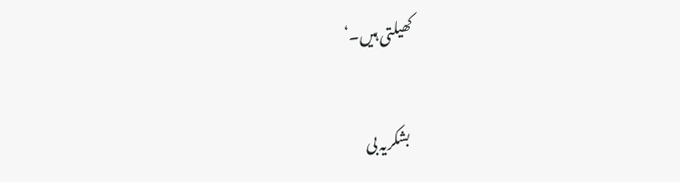کھیلتی ہیں۔‘

بشکریہ بی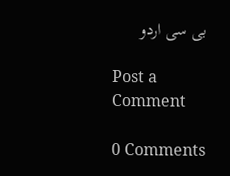بی سی اردو

Post a Comment

0 Comments